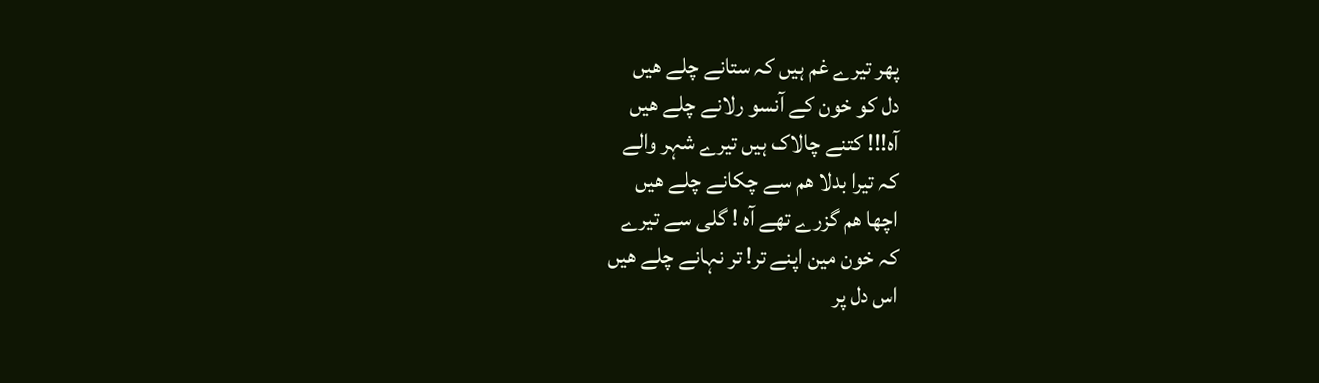پھر تیرے غم ہیں کہ ستانے چلے ھیں
دل کو خون کے آنسو رلانے چلے ھیں
آہ!!! کتنے چالاک ہیں تیرے شہر والے
کہ تیرا بدلا ھم سے چکانے چلے ھیں
اچھا ھم گزرے تھے آہ ! گلی سے تیرے
کہ خون مین اپنے تر! تر نہانے چلے ھیں
اس دل پر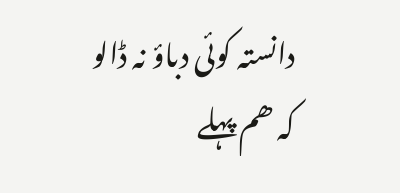دانستہ کوئی دباؤ نہ ڈالو
کہ ھم پہلے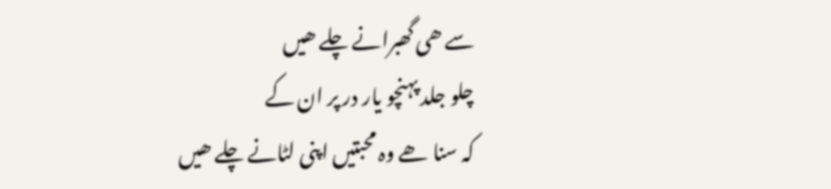سے ھی گھبرانے چلے ھیں
چلو جلد پہنچو یار در پر ان کے
کہ سنا ھے وہ محبتیں اپنی لٹانے چلے ھیں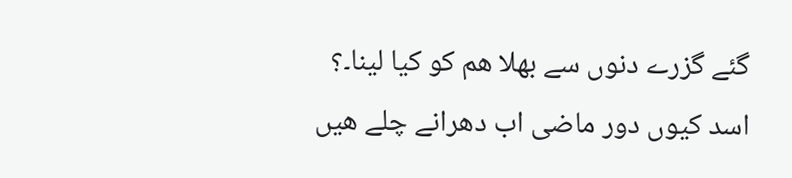گئے گزرے دنوں سے بھلا ھم کو کیا لینا۔؟
اسد کیوں دور ماضی اب دھرانے چلے ھیں